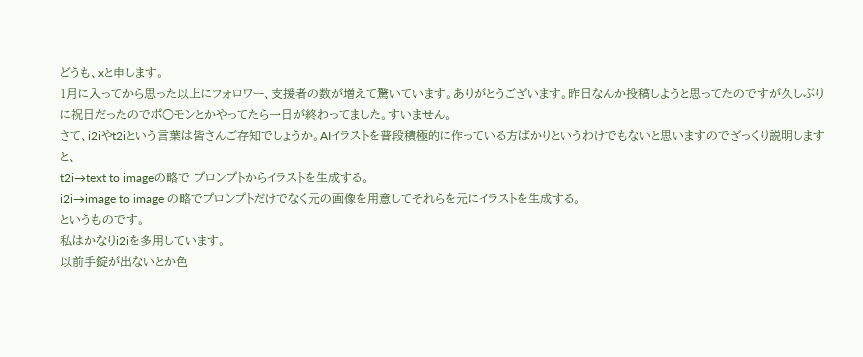どうも、xと申します。
1月に入ってから思った以上にフォロワー、支援者の数が増えて驚いています。ありがとうございます。昨日なんか投稿しようと思ってたのですが久しぶりに祝日だったのでポ○モンとかやってたら一日が終わってました。すいません。
さて、i2iやt2iという言葉は皆さんご存知でしょうか。AIイラストを普段積極的に作っている方ばかりというわけでもないと思いますのでざっくり説明しますと、
t2i→text to imageの略で プロンプトからイラストを生成する。
i2i→image to image の略でプロンプトだけでなく元の画像を用意してそれらを元にイラストを生成する。
というものです。
私はかなりi2iを多用しています。
以前手錠が出ないとか色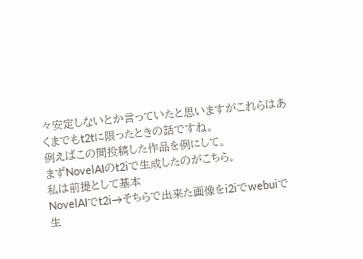々安定しないとか言っていたと思いますがこれらはあくまでもt2tに限ったときの話ですね。
例えばこの間投稿した作品を例にして。
まずNovelAIのt2iで生成したのがこちら。
私は前提として基本
NovelAIでt2i→そちらで出来た画像をi2iでwebuiで生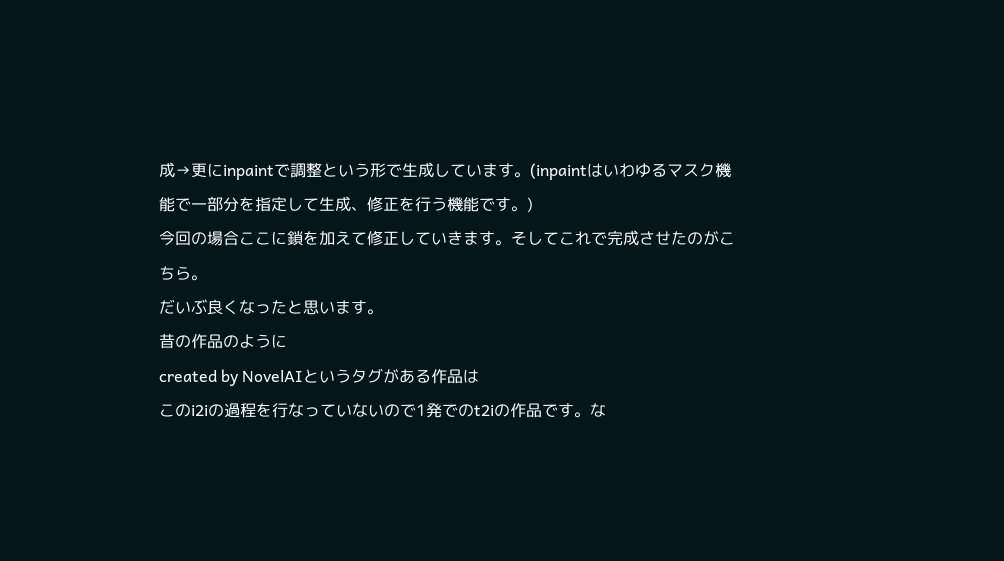成→更にinpaintで調整という形で生成しています。(inpaintはいわゆるマスク機能で一部分を指定して生成、修正を行う機能です。)
今回の場合ここに鎖を加えて修正していきます。そしてこれで完成させたのがこちら。
だいぶ良くなったと思います。
昔の作品のように
created by NovelAIというタグがある作品は
このi2iの過程を行なっていないので1発でのt2iの作品です。な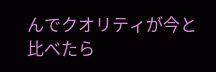んでクオリティが今と比べたら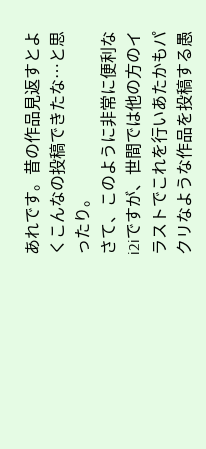あれです。昔の作品見返すとよくこんなの投稿できたな…と思ったり。
さて、このように非常に便利なi2iですが、世間では他の方のイラストでこれを行いあたかもパクリなような作品を投稿する愚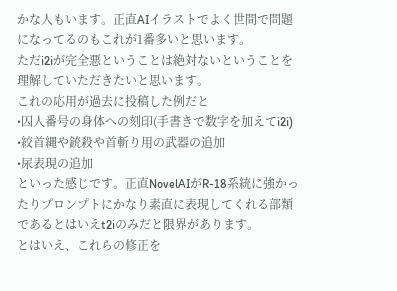かな人もいます。正直AIイラストでよく世間で問題になってるのもこれが1番多いと思います。
ただi2iが完全悪ということは絶対ないということを理解していただきたいと思います。
これの応用が過去に投稿した例だと
•囚人番号の身体への刻印(手書きで数字を加えてi2i)
•絞首縄や銃殺や首斬り用の武器の追加
•尿表現の追加
といった感じです。正直NovelAIがR-18系統に強かったりプロンプトにかなり素直に表現してくれる部類であるとはいえt2iのみだと限界があります。
とはいえ、これらの修正を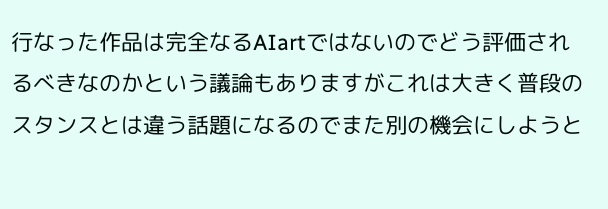行なった作品は完全なるAIartではないのでどう評価されるべきなのかという議論もありますがこれは大きく普段のスタンスとは違う話題になるのでまた別の機会にしようと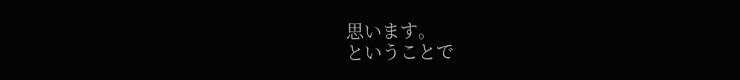思います。
ということで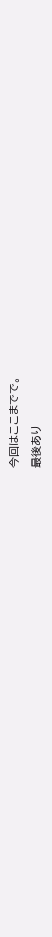今回はここまでで。
最後あり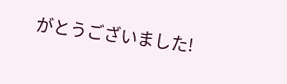がとうございました!